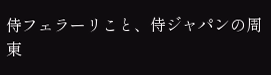侍フェラーリこと、侍ジャパンの周東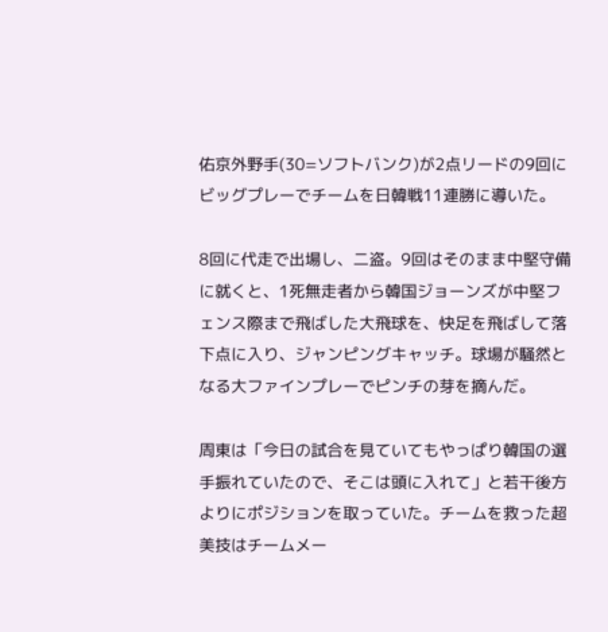佑京外野手(30=ソフトバンク)が2点リードの9回にビッグプレーでチームを日韓戦11連勝に導いた。

8回に代走で出場し、二盗。9回はそのまま中堅守備に就くと、1死無走者から韓国ジョーンズが中堅フェンス際まで飛ばした大飛球を、快足を飛ばして落下点に入り、ジャンピングキャッチ。球場が騒然となる大ファインプレーでピンチの芽を摘んだ。

周東は「今日の試合を見ていてもやっぱり韓国の選手振れていたので、そこは頭に入れて」と若干後方よりにポジションを取っていた。チームを救った超美技はチームメー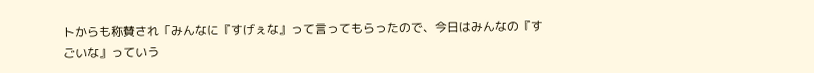トからも称賛され「みんなに『すげぇな』って言ってもらったので、今日はみんなの『すごいな』っていう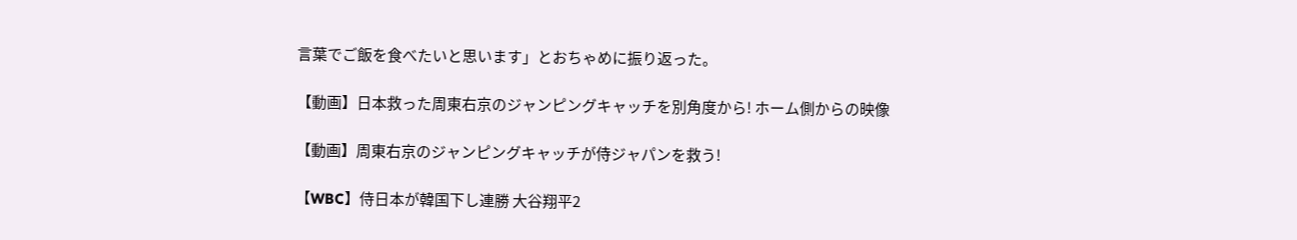言葉でご飯を食べたいと思います」とおちゃめに振り返った。

【動画】日本救った周東右京のジャンピングキャッチを別角度から! ホーム側からの映像

【動画】周東右京のジャンピングキャッチが侍ジャパンを救う!

【WBC】侍日本が韓国下し連勝 大谷翔平2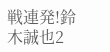戦連発!鈴木誠也2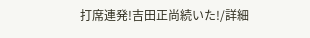打席連発!吉田正尚続いた!/詳細